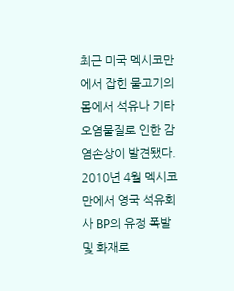최근 미국 멕시코만에서 잡힌 물고기의 몸에서 석유나 기타 오염물질로 인한 감염손상이 발견됐다. 2010년 4월 멕시코만에서 영국 석유회사 BP의 유정 폭발 및 화재로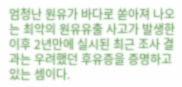엄청난 원유가 바다로 쏟아져 나오는 최악의 원유유출 사고가 발생한 이후 2년만에 실시된 최근 조사 결과는 우려했던 후유증을 증명하고 있는 셈이다.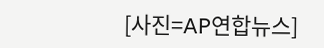[사진=AP연합뉴스]